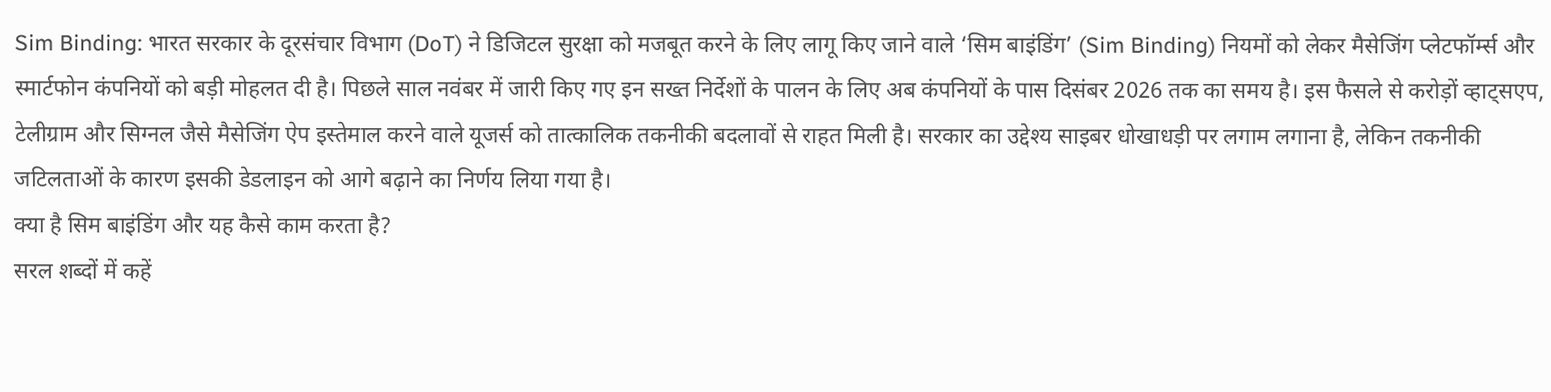Sim Binding: भारत सरकार के दूरसंचार विभाग (DoT) ने डिजिटल सुरक्षा को मजबूत करने के लिए लागू किए जाने वाले ‘सिम बाइंडिंग’ (Sim Binding) नियमों को लेकर मैसेजिंग प्लेटफॉर्म्स और स्मार्टफोन कंपनियों को बड़ी मोहलत दी है। पिछले साल नवंबर में जारी किए गए इन सख्त निर्देशों के पालन के लिए अब कंपनियों के पास दिसंबर 2026 तक का समय है। इस फैसले से करोड़ों व्हाट्सएप, टेलीग्राम और सिग्नल जैसे मैसेजिंग ऐप इस्तेमाल करने वाले यूजर्स को तात्कालिक तकनीकी बदलावों से राहत मिली है। सरकार का उद्देश्य साइबर धोखाधड़ी पर लगाम लगाना है, लेकिन तकनीकी जटिलताओं के कारण इसकी डेडलाइन को आगे बढ़ाने का निर्णय लिया गया है।
क्या है सिम बाइंडिंग और यह कैसे काम करता है?
सरल शब्दों में कहें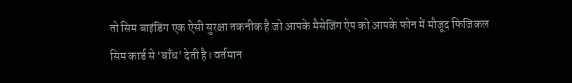तो सिम बाइंडिंग एक ऐसी सुरक्षा तकनीक है जो आपके मैसेजिंग ऐप को आपके फोन में मौजूद फिजिकल सिम कार्ड से ‘बाँध’ देती है। वर्तमान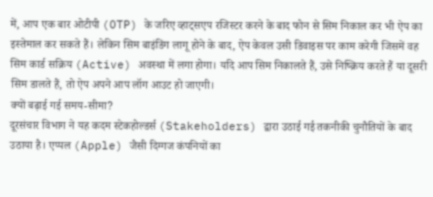में, आप एक बार ओटीपी (OTP) के जरिए व्हाट्सएप रजिस्टर करने के बाद फोन से सिम निकाल कर भी ऐप का इस्तेमाल कर सकते हैं। लेकिन सिम बाइंडिंग लागू होने के बाद, ऐप केवल उसी डिवाइस पर काम करेगी जिसमें वह सिम कार्ड सक्रिय (Active) अवस्था में लगा होगा। यदि आप सिम निकालते हैं, उसे निष्क्रिय करते हैं या दूसरी सिम डालते हैं, तो ऐप अपने आप लॉग आउट हो जाएगी।
क्यों बढ़ाई गई समय-सीमा?
दूरसंचार विभाग ने यह कदम स्टेकहोल्डर्स (Stakeholders) द्वारा उठाई गई तकनीकी चुनौतियों के बाद उठाया है। एप्पल (Apple) जैसी दिग्गज कंपनियों का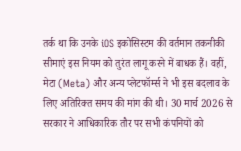तर्क था कि उनके iOS इकोसिस्टम की वर्तमान तकनीकी सीमाएं इस नियम को तुरंत लागू करने में बाधक हैं। वहीं, मेटा (Meta) और अन्य प्लेटफॉर्म्स ने भी इस बदलाव के लिए अतिरिक्त समय की मांग की थी। 30 मार्च 2026 से सरकार ने आधिकारिक तौर पर सभी कंपनियों को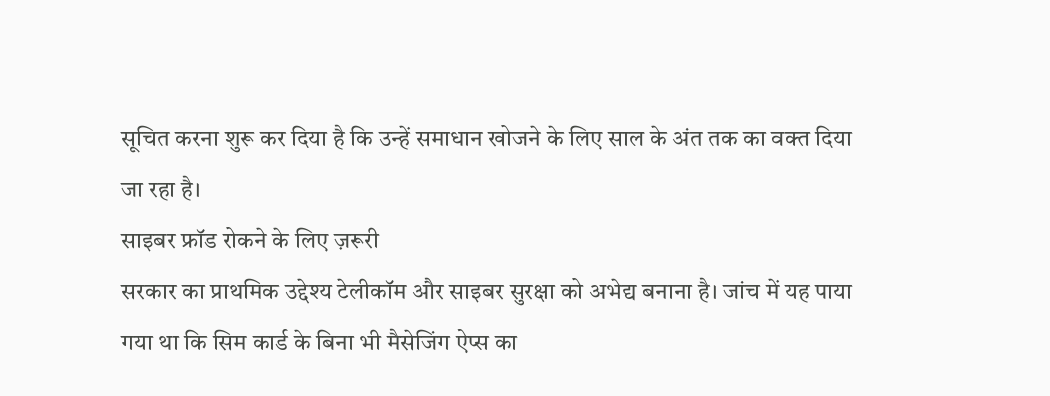सूचित करना शुरू कर दिया है कि उन्हें समाधान खोजने के लिए साल के अंत तक का वक्त दिया जा रहा है।
साइबर फ्रॉड रोकने के लिए ज़रूरी
सरकार का प्राथमिक उद्देश्य टेलीकॉम और साइबर सुरक्षा को अभेद्य बनाना है। जांच में यह पाया गया था कि सिम कार्ड के बिना भी मैसेजिंग ऐप्स का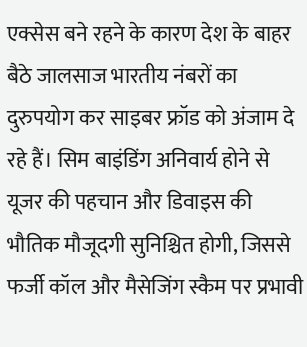एक्सेस बने रहने के कारण देश के बाहर बैठे जालसाज भारतीय नंबरों का दुरुपयोग कर साइबर फ्रॉड को अंजाम दे रहे हैं। सिम बाइंडिंग अनिवार्य होने से यूजर की पहचान और डिवाइस की भौतिक मौजूदगी सुनिश्चित होगी, जिससे फर्जी कॉल और मैसेजिंग स्कैम पर प्रभावी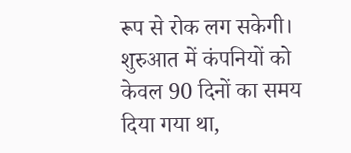रूप से रोक लग सकेगी। शुरुआत में कंपनियों को केवल 90 दिनों का समय दिया गया था,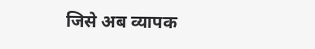जिसे अब व्यापक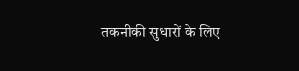तकनीकी सुधारों के लिए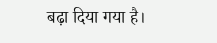बढ़ा दिया गया है।